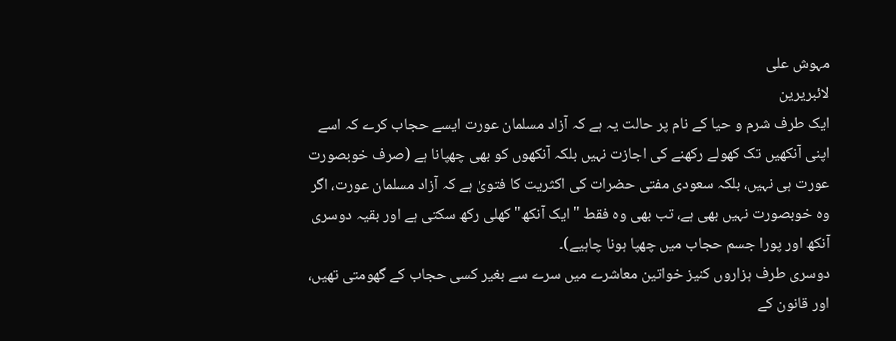مہوش علی
لائبریرین
ایک طرف شرم و حیا کے نام پر حالت یہ ہے کہ آزاد مسلمان عورت ایسے حجاب کرے کہ اسے اپنی آنکھیں تک کھولے رکھنے کی اجازت نہیں بلکہ آنکھوں کو بھی چھپانا ہے (صرف خوبصورت عورت ہی نہیں، بلکہ سعودی مفتی حضرات کی اکثریت کا فتویٰ ہے کہ آزاد مسلمان عورت، اگر وہ خوبصورت نہیں بھی ہے، تب بھی وہ فقط "ایک آنکھ" کھلی رکھ سکتی ہے اور بقیہ دوسری آنکھ اور پورا جسم حجاب میں چھپا ہونا چاہیے)۔
دوسری طرف ہزاروں کنیز خواتین معاشرے میں سرے سے بغیر کسی حجاب کے گھومتی تھیں، اور قانون کے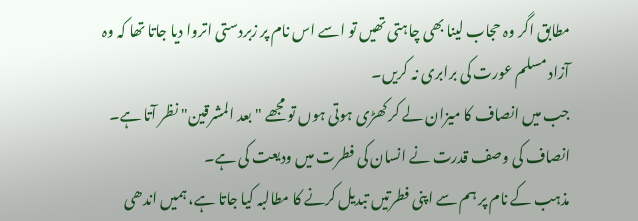مطابق اگر وہ حجاب لینا بھی چاہتی تھیں تو اسے اس نام پر زبردستی اتروا دیا جاتا تھا کہ وہ آزاد مسلم عورت کی برابری نہ کریں۔
جب میں انصاف کا میزان لے کر کھڑی ہوتی ہوں تو مجھے "بعد المشرقین" نظر آتا ہے۔
انصاف کی وصف قدرت نے انسان کی فطرت میں ودیعت کی ہے۔
مذہب کے نام پر ہم سے اپنی فطرتیں تبدیل کرنے کا مطالبہ کیا جاتا ہے، ہمیں اندھی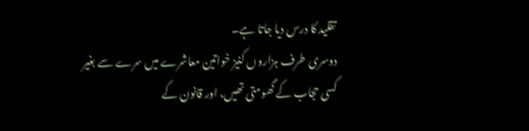تقلید کا درس دیا جاتا ہے۔
دوسری طرف ہزاروں کنیز خواتین معاشرے میں سرے سے بغیر کسی حجاب کے گھومتی تھیں، اور قانون کے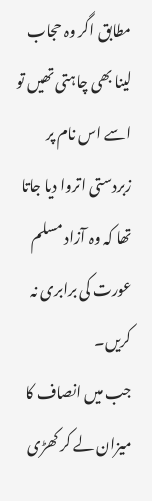مطابق اگر وہ حجاب لینا بھی چاہتی تھیں تو اسے اس نام پر زبردستی اتروا دیا جاتا تھا کہ وہ آزاد مسلم عورت کی برابری نہ کریں۔
جب میں انصاف کا میزان لے کر کھڑی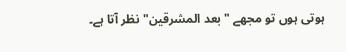ہوتی ہوں تو مجھے "بعد المشرقین" نظر آتا ہے۔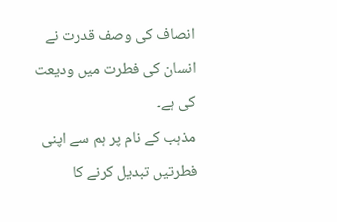انصاف کی وصف قدرت نے انسان کی فطرت میں ودیعت کی ہے۔
مذہب کے نام پر ہم سے اپنی فطرتیں تبدیل کرنے کا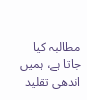مطالبہ کیا جاتا ہے، ہمیں اندھی تقلید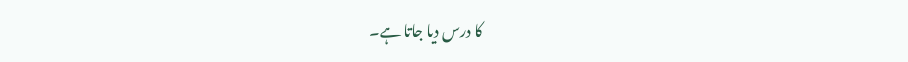کا درس دیا جاتا ہے۔